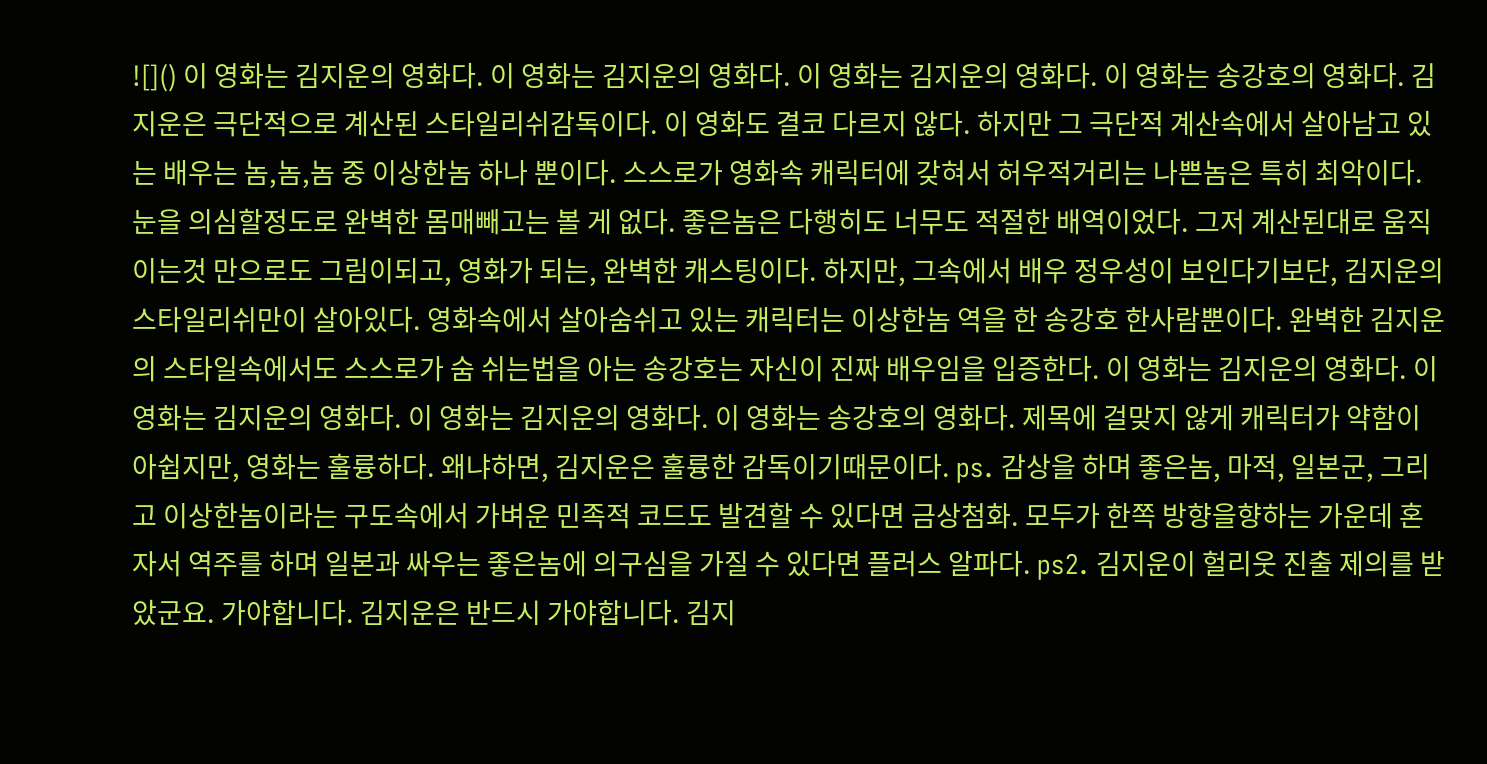![]() 이 영화는 김지운의 영화다. 이 영화는 김지운의 영화다. 이 영화는 김지운의 영화다. 이 영화는 송강호의 영화다. 김지운은 극단적으로 계산된 스타일리쉬감독이다. 이 영화도 결코 다르지 않다. 하지만 그 극단적 계산속에서 살아남고 있는 배우는 놈,놈,놈 중 이상한놈 하나 뿐이다. 스스로가 영화속 캐릭터에 갖혀서 허우적거리는 나쁜놈은 특히 최악이다. 눈을 의심할정도로 완벽한 몸매빼고는 볼 게 없다. 좋은놈은 다행히도 너무도 적절한 배역이었다. 그저 계산된대로 움직이는것 만으로도 그림이되고, 영화가 되는, 완벽한 캐스팅이다. 하지만, 그속에서 배우 정우성이 보인다기보단, 김지운의 스타일리쉬만이 살아있다. 영화속에서 살아숨쉬고 있는 캐릭터는 이상한놈 역을 한 송강호 한사람뿐이다. 완벽한 김지운의 스타일속에서도 스스로가 숨 쉬는법을 아는 송강호는 자신이 진짜 배우임을 입증한다. 이 영화는 김지운의 영화다. 이 영화는 김지운의 영화다. 이 영화는 김지운의 영화다. 이 영화는 송강호의 영화다. 제목에 걸맞지 않게 캐릭터가 약함이 아쉽지만, 영화는 훌륭하다. 왜냐하면, 김지운은 훌륭한 감독이기때문이다. ps. 감상을 하며 좋은놈, 마적, 일본군, 그리고 이상한놈이라는 구도속에서 가벼운 민족적 코드도 발견할 수 있다면 금상첨화. 모두가 한쪽 방향을향하는 가운데 혼자서 역주를 하며 일본과 싸우는 좋은놈에 의구심을 가질 수 있다면 플러스 알파다. ps2. 김지운이 헐리웃 진출 제의를 받았군요. 가야합니다. 김지운은 반드시 가야합니다. 김지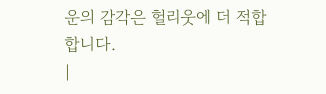운의 감각은 헐리웃에 더 적합합니다.
|